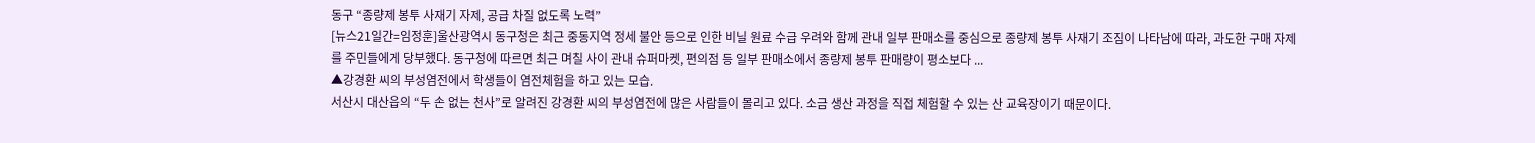동구 “종량제 봉투 사재기 자제, 공급 차질 없도록 노력”
[뉴스21일간=임정훈]울산광역시 동구청은 최근 중동지역 정세 불안 등으로 인한 비닐 원료 수급 우려와 함께 관내 일부 판매소를 중심으로 종량제 봉투 사재기 조짐이 나타남에 따라, 과도한 구매 자제를 주민들에게 당부했다. 동구청에 따르면 최근 며칠 사이 관내 슈퍼마켓, 편의점 등 일부 판매소에서 종량제 봉투 판매량이 평소보다 ...
▲강경환 씨의 부성염전에서 학생들이 염전체험을 하고 있는 모습.
서산시 대산읍의 “두 손 없는 천사”로 알려진 강경환 씨의 부성염전에 많은 사람들이 몰리고 있다. 소금 생산 과정을 직접 체험할 수 있는 산 교육장이기 때문이다.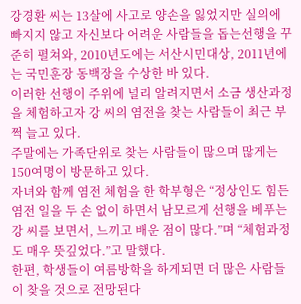강경환 씨는 13살에 사고로 양손을 잃었지만 실의에 빠지지 않고 자신보다 어려운 사람들을 돕는선행을 꾸준히 펼쳐와, 2010년도에는 서산시민대상, 2011년에는 국민훈장 동백장을 수상한 바 있다.
이러한 선행이 주위에 널리 알려지면서 소금 생산과정을 체험하고자 강 씨의 염전을 찾는 사람들이 최근 부쩍 늘고 있다.
주말에는 가족단위로 찾는 사람들이 많으며 많게는 150여명이 방문하고 있다.
자녀와 함께 염전 체험을 한 학부형은 “정상인도 힘든 염전 일을 두 손 없이 하면서 남모르게 선행을 베푸는 강 씨를 보면서, 느끼고 배운 점이 많다.”며 “체험과정도 매우 뜻깊었다.”고 말했다.
한편, 학생들이 여름방학을 하게되면 더 많은 사람들이 찾을 것으로 전망된다